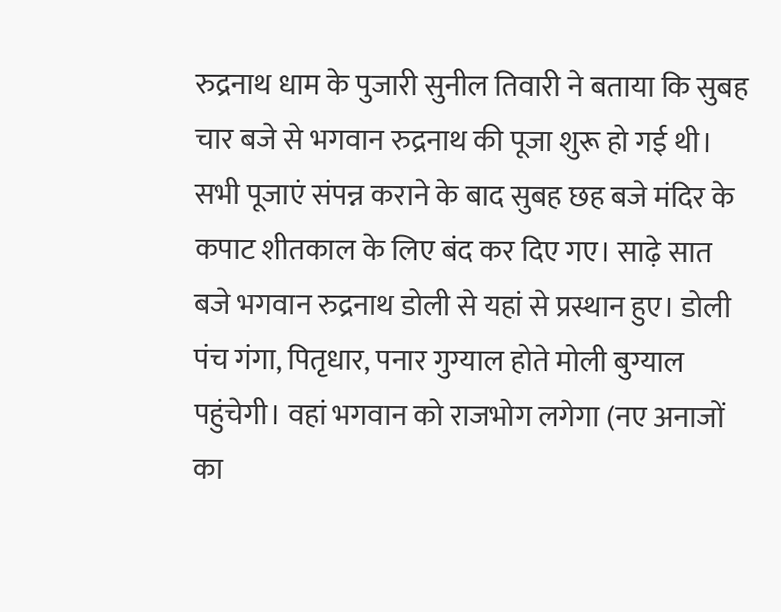रुद्रनाथ धाम के पुजारी सुनील तिवारी ने बताया कि सुबह चार बजे से भगवान रुद्रनाथ की पूजा शुरू हो गई थी। सभी पूजाएं संपन्न कराने के बाद सुबह छह बजे मंदिर के कपाट शीतकाल के लिए बंद कर दिए गए। साढ़े सात बजे भगवान रुद्रनाथ डोली से यहां से प्रस्थान हुए। डोली पंच गंगा, पितृधार, पनार गुग्याल होते मोली बुग्याल पहुंचेगी। वहां भगवान को राजभोग लगेगा (नए अनाजों का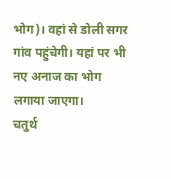भोग)। वहां से डोली सगर गांव पहुंचेगी। यहां पर भी नए अनाज का भोग लगाया जाएगा।
चतुर्थ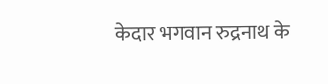केदार भगवान रुद्रनाथ के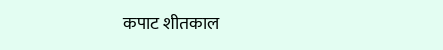कपाट शीतकाल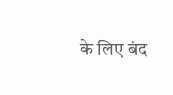के लिए बंद